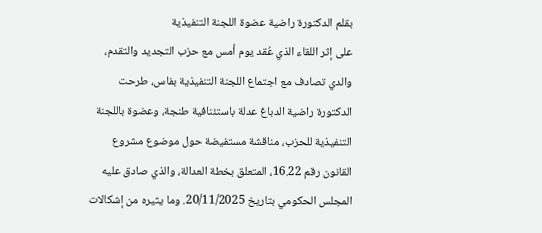بقلم الدكتورة راضية عضوة اللجنة التنفيذية
على إثر اللقاء الذي عُقد يوم أمس مع حزب التجديد والتقدم، والدي تصادف مع اجتماع اللجنة التنفيذية بفاس، طرحت الدكتورة راضية الدباغ عدلة باستئنافية طنجة، وعضوة باللجنة التنفيذية للحزب، مناقشة مستفيضة حول موضوع مشروع القانون رقم 16.22، المتعلق بخطة العدالة، والذي صادق عليه المجلس الحكومي بتاريخ 20/11/2025. وما يثيره من إشكالات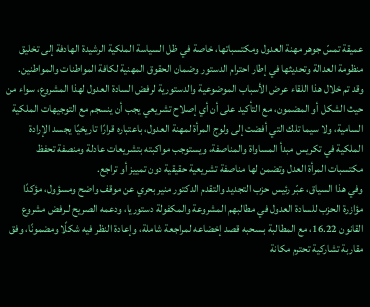عميقة تمسّ جوهر مهنة العدول ومكتسباتها، خاصة في ظل السياسة الملكية الرشيدة الهادفة إلى تخليق منظومة العدالة وتحديثها في إطار احترام الدستور وضمان الحقوق المهنية لكافة المواطنات والمواطنين.
وقد تم خلال هذا اللقاء عرض الأسباب الموضوعية والدستورية لرفض السادة العدول لهذا المشروع، سواء من حيث الشكل أو المضمون، مع التأكيد على أن أي إصلاح تشريعي يجب أن ينسجم مع التوجيهات الملكية السامية، ولا سيما تلك التي أفضت إلى ولوج المرأة لمهنة العدول، باعتباره قرارًا تاريخيًا يجسد الإرادة الملكية في تكريس مبدأ المساواة والمناصفة، ويستوجب مواكبته بتشريعات عادلة ومنصفة تحفظ مكتسبات المرأة العدل وتضمن لها مناصفة تشريعية حقيقية دون تمييز أو تراجع.
وفي هذا السياق، عبّر رئيس حزب التجديد والتقدم الدكتور منير بحري عن موقف واضح ومسؤول، مؤكدًا مؤازرة الحزب للسادة العدول في مطالبهم المشروعة والمكفولة دستوريا، ودعمه الصريح لـرفض مشروع القانون 16.22، مع المطالبة بـسحبه قصد إخضاعه لمراجعة شاملة، وإعادة النظر فيه شكلًا ومضمونًا، وفق مقاربة تشاركية تحترم مكانة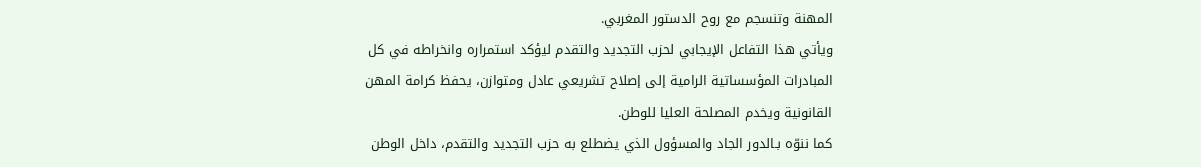المهنة وتنسجم مع روح الدستور المغربي.
ويأتي هذا التفاعل الإيجابي لحزب التجديد والتقدم ليؤكد استمراره وانخراطه في كل المبادرات المؤسساتية الرامية إلى إصلاح تشريعي عادل ومتوازن، يحفظ كرامة المهن القانونية ويخدم المصلحة العليا للوطن.
كما ننوّه بـالدور الجاد والمسؤول الذي يضطلع به حزب التجديد والتقدم، داخل الوطن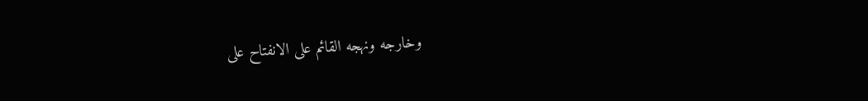وخارجه ونهجه القائم على الانفتاح على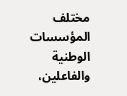مختلف المؤسسات الوطنية والفاعلين،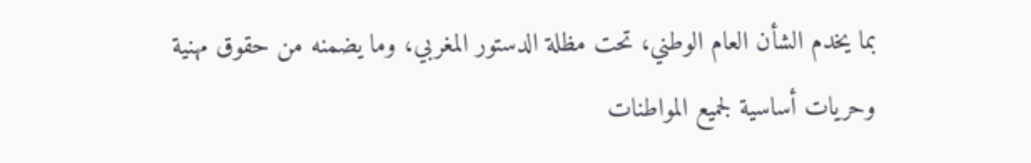بما يخدم الشأن العام الوطني، تحت مظلة الدستور المغربي، وما يضمنه من حقوق مهنية وحريات أساسية لجميع المواطنات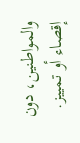والمواطنين، دون إقصاء أو تمييز.